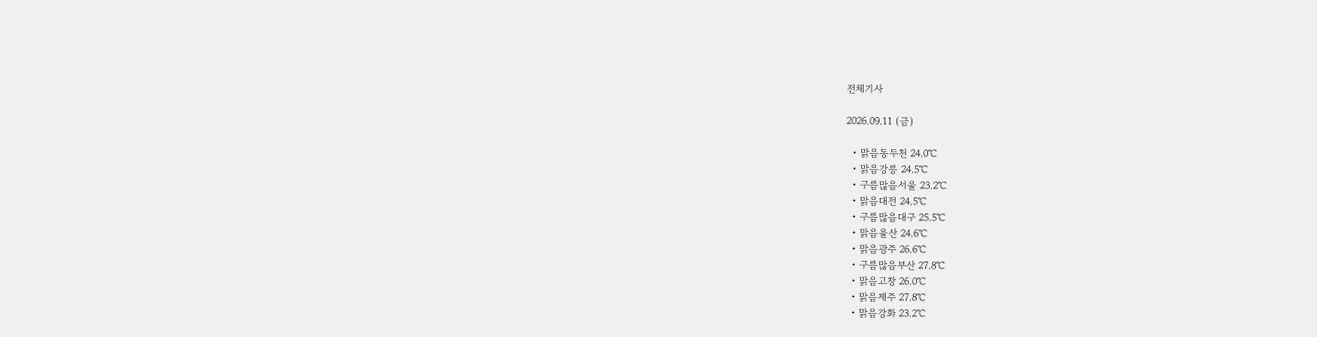전체기사

2026.09.11 (금)

  • 맑음동두천 24.0℃
  • 맑음강릉 24.5℃
  • 구름많음서울 23.2℃
  • 맑음대전 24.5℃
  • 구름많음대구 25.5℃
  • 맑음울산 24.6℃
  • 맑음광주 26.6℃
  • 구름많음부산 27.8℃
  • 맑음고창 26.0℃
  • 맑음제주 27.8℃
  • 맑음강화 23.2℃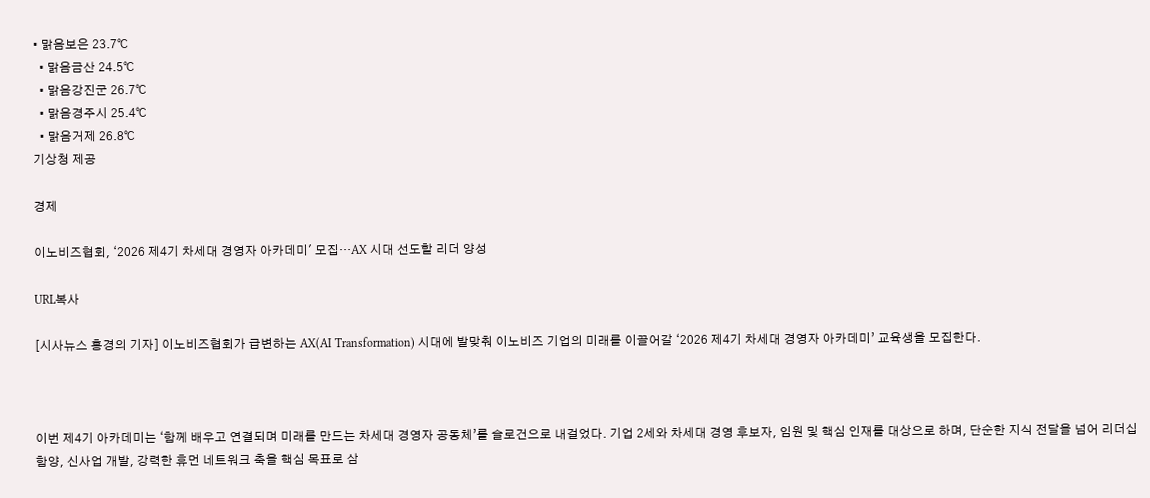• 맑음보은 23.7℃
  • 맑음금산 24.5℃
  • 맑음강진군 26.7℃
  • 맑음경주시 25.4℃
  • 맑음거제 26.8℃
기상청 제공

경제

이노비즈협회, ‘2026 제4기 차세대 경영자 아카데미' 모집…AX 시대 선도할 리더 양성

URL복사

[시사뉴스 홍경의 기자] 이노비즈협회가 급변하는 AX(AI Transformation) 시대에 발맞춰 이노비즈 기업의 미래를 이끌어갈 ‘2026 제4기 차세대 경영자 아카데미’ 교육생을 모집한다.



이번 제4기 아카데미는 ‘함께 배우고 연결되며 미래를 만드는 차세대 경영자 공동체’를 슬로건으로 내걸었다. 기업 2세와 차세대 경영 후보자, 임원 및 핵심 인재를 대상으로 하며, 단순한 지식 전달을 넘어 리더십 함양, 신사업 개발, 강력한 휴먼 네트워크 축을 핵심 목표로 삼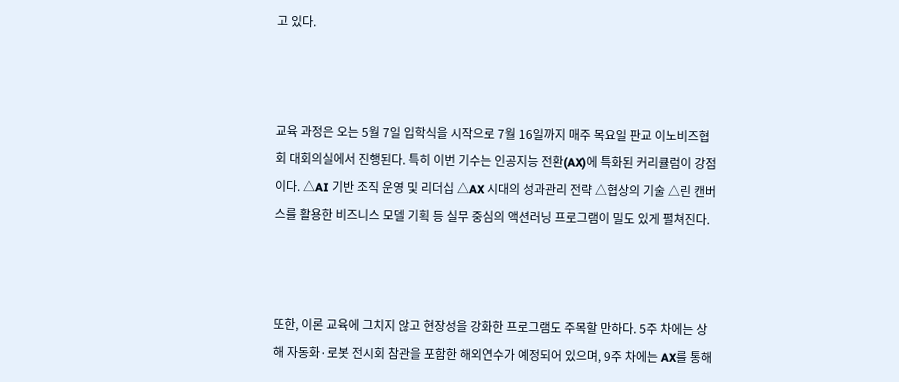고 있다.



교육 과정은 오는 5월 7일 입학식을 시작으로 7월 16일까지 매주 목요일 판교 이노비즈협회 대회의실에서 진행된다. 특히 이번 기수는 인공지능 전환(AX)에 특화된 커리큘럼이 강점이다. △AI 기반 조직 운영 및 리더십 △AX 시대의 성과관리 전략 △협상의 기술 △린 캔버스를 활용한 비즈니스 모델 기획 등 실무 중심의 액션러닝 프로그램이 밀도 있게 펼쳐진다.



또한, 이론 교육에 그치지 않고 현장성을 강화한 프로그램도 주목할 만하다. 5주 차에는 상해 자동화·로봇 전시회 참관을 포함한 해외연수가 예정되어 있으며, 9주 차에는 AX를 통해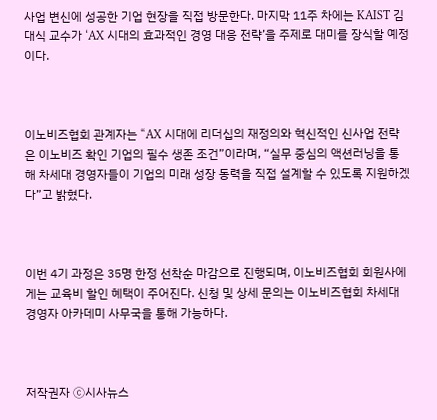사업 변신에 성공한 기업 현장을 직접 방문한다. 마지막 11주 차에는 KAIST 김대식 교수가 ‘AX 시대의 효과적인 경영 대응 전략’을 주제로 대미를 장식할 예정이다.



이노비즈협회 관계자는 “AX 시대에 리더십의 재정의와 혁신적인 신사업 전략은 이노비즈 확인 기업의 필수 생존 조건”이라며, “실무 중심의 액션러닝을 통해 차세대 경영자들이 기업의 미래 성장 동력을 직접 설계할 수 있도록 지원하겠다”고 밝혔다.



이번 4기 과정은 35명 한정 선착순 마감으로 진행되며, 이노비즈협회 회원사에게는 교육비 할인 혜택이 주어진다. 신청 및 상세 문의는 이노비즈협회 차세대 경영자 아카데미 사무국을 통해 가능하다.



저작권자 Ⓒ시사뉴스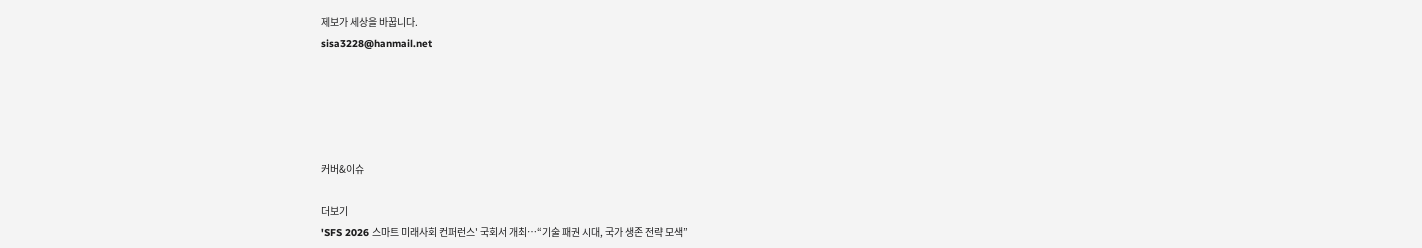제보가 세상을 바꿉니다.
sisa3228@hanmail.net





커버&이슈

더보기
'SFS 2026 스마트 미래사회 컨퍼런스' 국회서 개최…“기술 패권 시대, 국가 생존 전략 모색”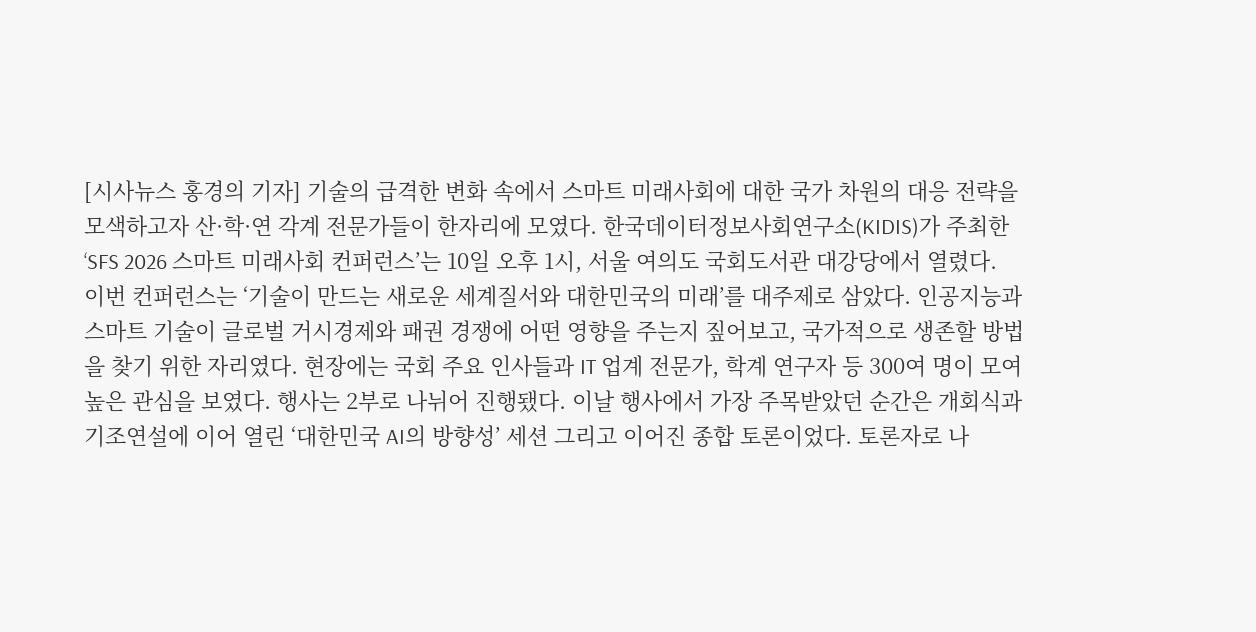[시사뉴스 홍경의 기자] 기술의 급격한 변화 속에서 스마트 미래사회에 대한 국가 차원의 대응 전략을 모색하고자 산·학·연 각계 전문가들이 한자리에 모였다. 한국데이터정보사회연구소(KIDIS)가 주최한 ‘SFS 2026 스마트 미래사회 컨퍼런스’는 10일 오후 1시, 서울 여의도 국회도서관 대강당에서 열렸다. 이번 컨퍼런스는 ‘기술이 만드는 새로운 세계질서와 대한민국의 미래’를 대주제로 삼았다. 인공지능과 스마트 기술이 글로벌 거시경제와 패권 경쟁에 어떤 영향을 주는지 짚어보고, 국가적으로 생존할 방법을 찾기 위한 자리였다. 현장에는 국회 주요 인사들과 IT 업계 전문가, 학계 연구자 등 300여 명이 모여 높은 관심을 보였다. 행사는 2부로 나뉘어 진행됐다. 이날 행사에서 가장 주목받았던 순간은 개회식과 기조연설에 이어 열린 ‘대한민국 AI의 방향성’ 세션 그리고 이어진 종합 토론이었다. 토론자로 나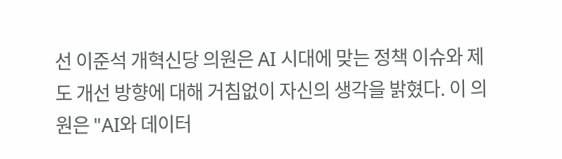선 이준석 개혁신당 의원은 AI 시대에 맞는 정책 이슈와 제도 개선 방향에 대해 거침없이 자신의 생각을 밝혔다. 이 의원은 "AI와 데이터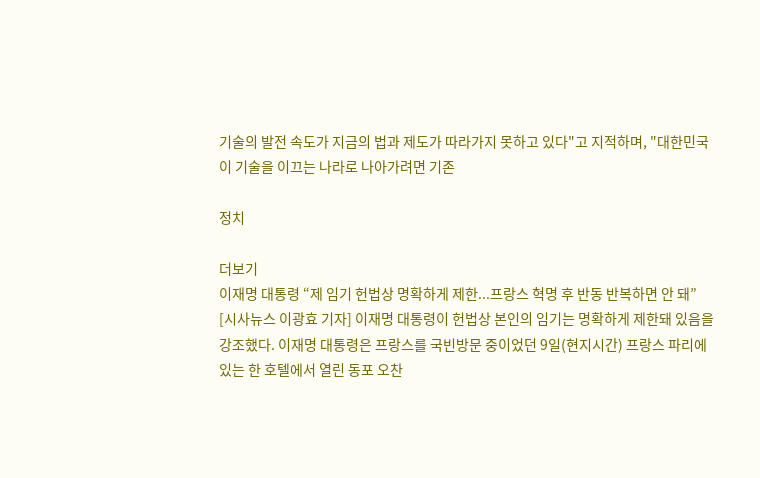기술의 발전 속도가 지금의 법과 제도가 따라가지 못하고 있다"고 지적하며, "대한민국이 기술을 이끄는 나라로 나아가려면 기존

정치

더보기
이재명 대통령 “제 임기 헌법상 명확하게 제한...프랑스 혁명 후 반동 반복하면 안 돼”
[시사뉴스 이광효 기자] 이재명 대통령이 헌법상 본인의 임기는 명확하게 제한돼 있음을 강조했다. 이재명 대통령은 프랑스를 국빈방문 중이었던 9일(현지시간) 프랑스 파리에 있는 한 호텔에서 열린 동포 오찬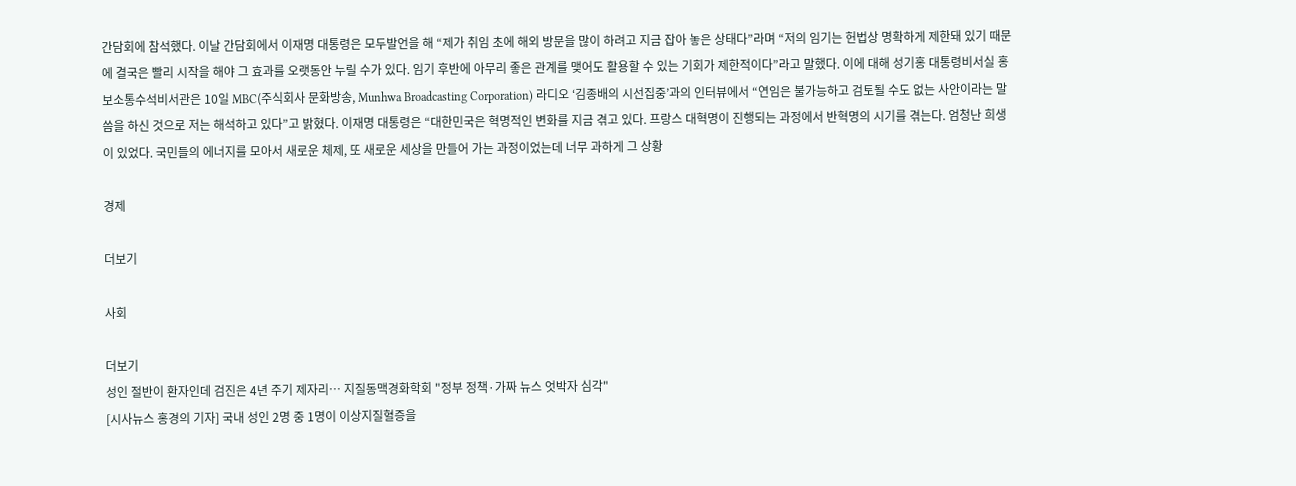간담회에 참석했다. 이날 간담회에서 이재명 대통령은 모두발언을 해 “제가 취임 초에 해외 방문을 많이 하려고 지금 잡아 놓은 상태다”라며 “저의 임기는 헌법상 명확하게 제한돼 있기 때문에 결국은 빨리 시작을 해야 그 효과를 오랫동안 누릴 수가 있다. 임기 후반에 아무리 좋은 관계를 맺어도 활용할 수 있는 기회가 제한적이다”라고 말했다. 이에 대해 성기홍 대통령비서실 홍보소통수석비서관은 10일 MBC(주식회사 문화방송, Munhwa Broadcasting Corporation) 라디오 ‘김종배의 시선집중’과의 인터뷰에서 “연임은 불가능하고 검토될 수도 없는 사안이라는 말씀을 하신 것으로 저는 해석하고 있다”고 밝혔다. 이재명 대통령은 “대한민국은 혁명적인 변화를 지금 겪고 있다. 프랑스 대혁명이 진행되는 과정에서 반혁명의 시기를 겪는다. 엄청난 희생이 있었다. 국민들의 에너지를 모아서 새로운 체제, 또 새로운 세상을 만들어 가는 과정이었는데 너무 과하게 그 상황

경제

더보기

사회

더보기
성인 절반이 환자인데 검진은 4년 주기 제자리… 지질동맥경화학회 "정부 정책·가짜 뉴스 엇박자 심각"
[시사뉴스 홍경의 기자] 국내 성인 2명 중 1명이 이상지질혈증을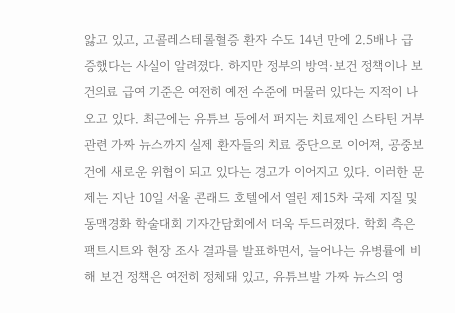앓고 있고, 고콜레스테롤혈증 환자 수도 14년 만에 2.5배나 급증했다는 사실이 알려졌다. 하지만 정부의 방역·보건 정책이나 보건의료 급여 기준은 여전히 예전 수준에 머물러 있다는 지적이 나오고 있다. 최근에는 유튜브 등에서 퍼지는 치료제인 스타틴 거부 관련 가짜 뉴스까지 실제 환자들의 치료 중단으로 이어져, 공중보건에 새로운 위협이 되고 있다는 경고가 이어지고 있다. 이러한 문제는 지난 10일 서울 콘래드 호텔에서 열린 제15차 국제 지질 및 동맥경화 학술대회 기자간담회에서 더욱 두드러졌다. 학회 측은 팩트시트와 현장 조사 결과를 발표하면서, 늘어나는 유병률에 비해 보건 정책은 여전히 정체돼 있고, 유튜브발 가짜 뉴스의 영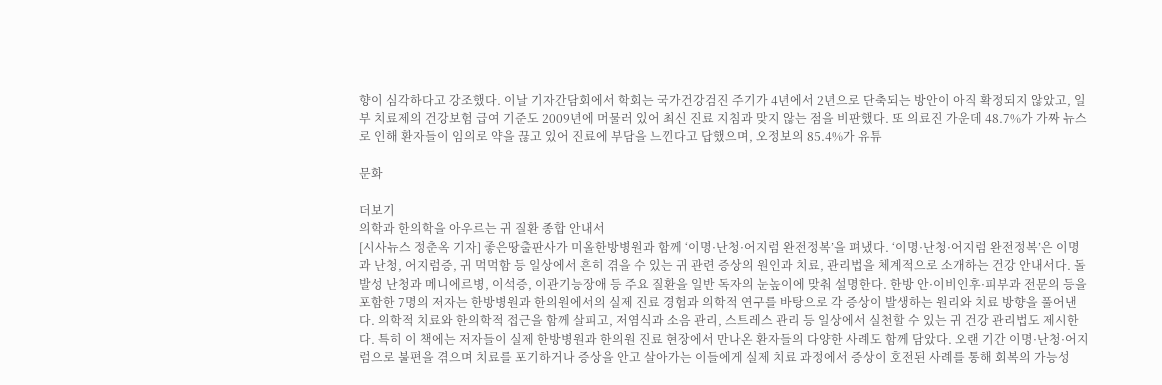향이 심각하다고 강조했다. 이날 기자간담회에서 학회는 국가건강검진 주기가 4년에서 2년으로 단축되는 방안이 아직 확정되지 않았고, 일부 치료제의 건강보험 급여 기준도 2009년에 머물러 있어 최신 진료 지침과 맞지 않는 점을 비판했다. 또 의료진 가운데 48.7%가 가짜 뉴스로 인해 환자들이 임의로 약을 끊고 있어 진료에 부담을 느낀다고 답했으며, 오정보의 85.4%가 유튜

문화

더보기
의학과 한의학을 아우르는 귀 질환 종합 안내서
[시사뉴스 정춘옥 기자] 좋은땅출판사가 미올한방병원과 함께 ‘이명·난청·어지럼 완전정복’을 펴냈다. ‘이명·난청·어지럼 완전정복’은 이명과 난청, 어지럼증, 귀 먹먹함 등 일상에서 흔히 겪을 수 있는 귀 관련 증상의 원인과 치료, 관리법을 체계적으로 소개하는 건강 안내서다. 돌발성 난청과 메니에르병, 이석증, 이관기능장애 등 주요 질환을 일반 독자의 눈높이에 맞춰 설명한다. 한방 안·이비인후·피부과 전문의 등을 포함한 7명의 저자는 한방병원과 한의원에서의 실제 진료 경험과 의학적 연구를 바탕으로 각 증상이 발생하는 원리와 치료 방향을 풀어낸다. 의학적 치료와 한의학적 접근을 함께 살피고, 저염식과 소음 관리, 스트레스 관리 등 일상에서 실천할 수 있는 귀 건강 관리법도 제시한다. 특히 이 책에는 저자들이 실제 한방병원과 한의원 진료 현장에서 만나온 환자들의 다양한 사례도 함께 담았다. 오랜 기간 이명·난청·어지럼으로 불편을 겪으며 치료를 포기하거나 증상을 안고 살아가는 이들에게 실제 치료 과정에서 증상이 호전된 사례를 통해 회복의 가능성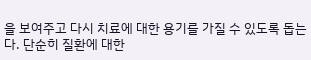을 보여주고 다시 치료에 대한 용기를 가질 수 있도록 돕는다. 단순히 질환에 대한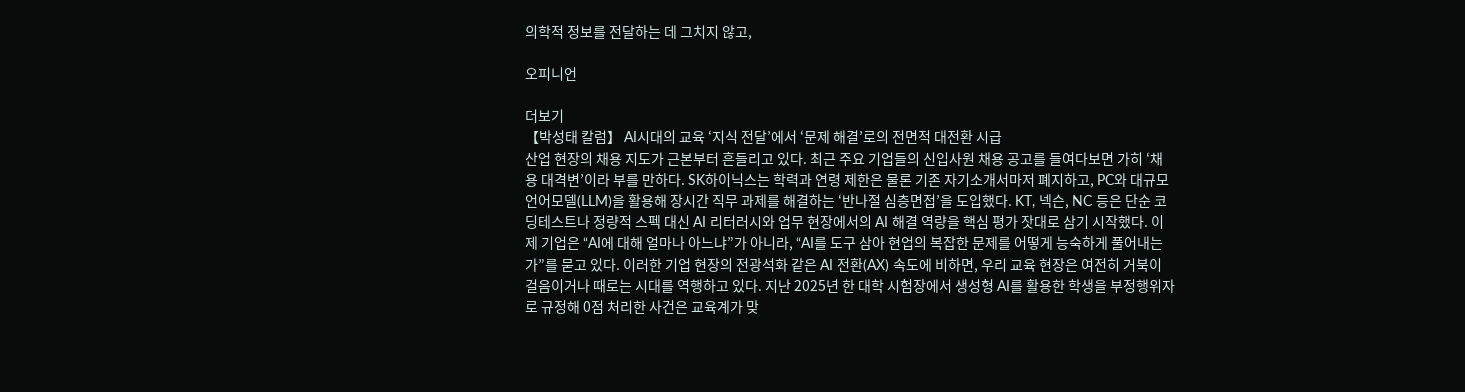의학적 정보를 전달하는 데 그치지 않고,

오피니언

더보기
【박성태 칼럼】 AI시대의 교육 ‘지식 전달’에서 ‘문제 해결’로의 전면적 대전환 시급
산업 현장의 채용 지도가 근본부터 흔들리고 있다. 최근 주요 기업들의 신입사원 채용 공고를 들여다보면 가히 ‘채용 대격변’이라 부를 만하다. SK하이닉스는 학력과 연령 제한은 물론 기존 자기소개서마저 폐지하고, PC와 대규모언어모델(LLM)을 활용해 장시간 직무 과제를 해결하는 ‘반나절 심층면접’을 도입했다. KT, 넥슨, NC 등은 단순 코딩테스트나 정량적 스펙 대신 AI 리터러시와 업무 현장에서의 AI 해결 역량을 핵심 평가 잣대로 삼기 시작했다. 이제 기업은 “AI에 대해 얼마나 아느냐”가 아니라, “AI를 도구 삼아 현업의 복잡한 문제를 어떻게 능숙하게 풀어내는가”를 묻고 있다. 이러한 기업 현장의 전광석화 같은 AI 전환(AX) 속도에 비하면, 우리 교육 현장은 여전히 거북이 걸음이거나 때로는 시대를 역행하고 있다. 지난 2025년 한 대학 시험장에서 생성형 AI를 활용한 학생을 부정행위자로 규정해 0점 처리한 사건은 교육계가 맞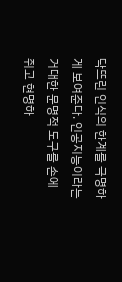닥뜨린 인식의 한계를 극명하게 보여준다. 인공지능이라는 거대한 문명적 도구를 손에 쥐고 현명하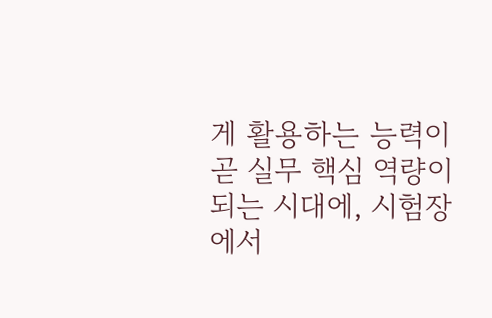게 활용하는 능력이 곧 실무 핵심 역량이 되는 시대에, 시험장에서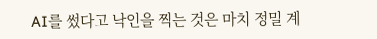AI를 썼다고 낙인을 찍는 것은 마치 정밀 계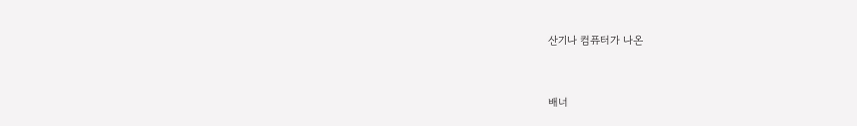산기나 컴퓨터가 나온


배너